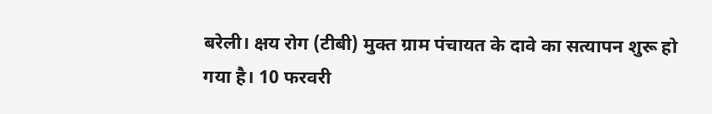बरेली। क्षय रोग (टीबी) मुक्त ग्राम पंचायत के दावे का सत्यापन शुरू हो गया है। 10 फरवरी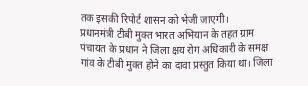तक इसकी रिपोर्ट शासन को भेजी जाएगी।
प्रधानमंत्री टीबी मुक्त भारत अभियान के तहत ग्राम पंचायत के प्रधान ने जिला क्षय रोग अधिकारी के समक्ष गांव के टीबी मुक्त होने का दावा प्रस्तुत किया था। जिला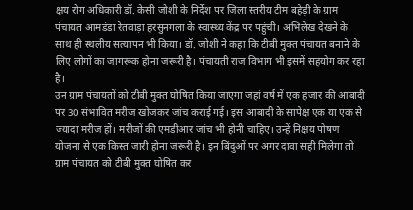क्षय रोग अधिकारी डॉ. केसी जोशी के निर्देश पर जिला स्तरीय टीम बहेड़ी के ग्राम पंचायत आमडंडा रेतवाड़ा हरसुनगला के स्वास्थ्य केंद्र पर पहुंची। अभिलेख देखने के साथ ही स्थलीय सत्यापन भी किया। डॉ. जोशी ने कहा कि टीबी मुक्त पंचायत बनाने के लिए लोगों का जागरूक होना जरूरी है। पंचायती राज विभाग भी इसमें सहयोग कर रहा है।
उन ग्राम पंचायतों को टीबी मुक्त घोषित किया जाएगा जहां वर्ष में एक हजार की आबादी पर 30 संभावित मरीज खोजकर जांच कराई गई। इस आबादी के सापेक्ष एक या एक से ज्यादा मरीज हों। मरीजों की एमडीआर जांच भी होनी चाहिए। उन्हें निक्षय पोषण योजना से एक किस्त जारी होना जरूरी है। इन बिंदुओं पर अगर दावा सही मिलेगा तो ग्राम पंचायत को टीबी मुक्त घोषित कर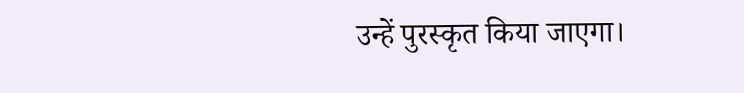उन्हें पुरस्कृत किया जाएगा।